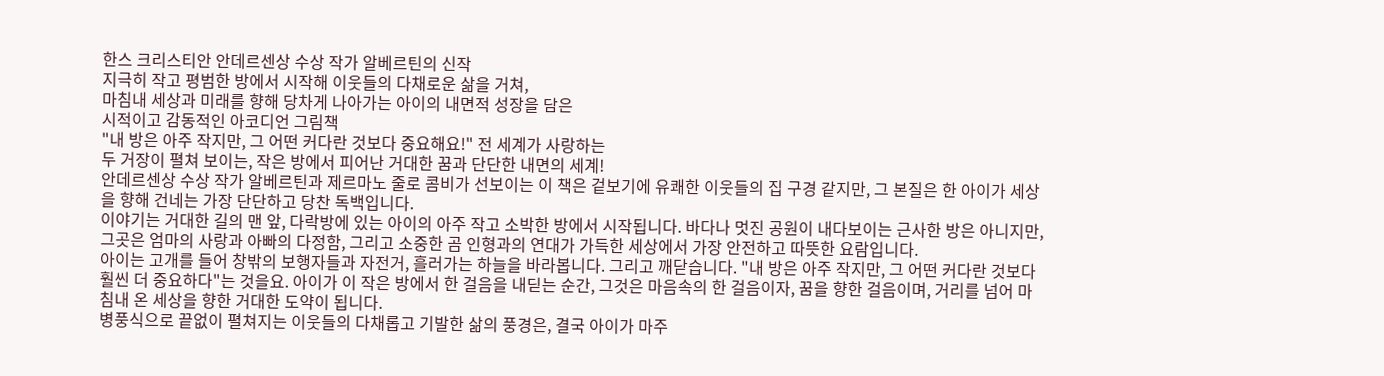한스 크리스티안 안데르센상 수상 작가 알베르틴의 신작
지극히 작고 평범한 방에서 시작해 이웃들의 다채로운 삶을 거쳐,
마침내 세상과 미래를 향해 당차게 나아가는 아이의 내면적 성장을 담은
시적이고 감동적인 아코디언 그림책
"내 방은 아주 작지만, 그 어떤 커다란 것보다 중요해요!" 전 세계가 사랑하는
두 거장이 펼쳐 보이는, 작은 방에서 피어난 거대한 꿈과 단단한 내면의 세계!
안데르센상 수상 작가 알베르틴과 제르마노 줄로 콤비가 선보이는 이 책은 겉보기에 유쾌한 이웃들의 집 구경 같지만, 그 본질은 한 아이가 세상을 향해 건네는 가장 단단하고 당찬 독백입니다.
이야기는 거대한 길의 맨 앞, 다락방에 있는 아이의 아주 작고 소박한 방에서 시작됩니다. 바다나 멋진 공원이 내다보이는 근사한 방은 아니지만, 그곳은 엄마의 사랑과 아빠의 다정함, 그리고 소중한 곰 인형과의 연대가 가득한 세상에서 가장 안전하고 따뜻한 요람입니다.
아이는 고개를 들어 창밖의 보행자들과 자전거, 흘러가는 하늘을 바라봅니다. 그리고 깨닫습니다. "내 방은 아주 작지만, 그 어떤 커다란 것보다 훨씬 더 중요하다"는 것을요. 아이가 이 작은 방에서 한 걸음을 내딛는 순간, 그것은 마음속의 한 걸음이자, 꿈을 향한 걸음이며, 거리를 넘어 마침내 온 세상을 향한 거대한 도약이 됩니다.
병풍식으로 끝없이 펼쳐지는 이웃들의 다채롭고 기발한 삶의 풍경은, 결국 아이가 마주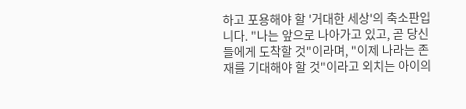하고 포용해야 할 '거대한 세상'의 축소판입니다. "나는 앞으로 나아가고 있고, 곧 당신들에게 도착할 것"이라며, "이제 나라는 존재를 기대해야 할 것"이라고 외치는 아이의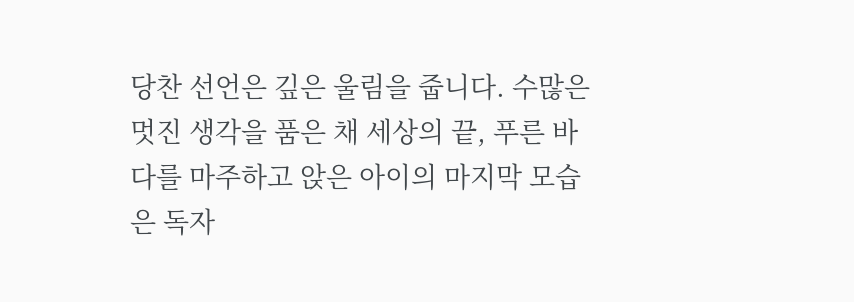당찬 선언은 깊은 울림을 줍니다. 수많은 멋진 생각을 품은 채 세상의 끝, 푸른 바다를 마주하고 앉은 아이의 마지막 모습은 독자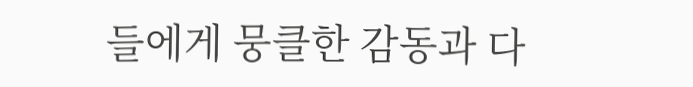들에게 뭉클한 감동과 다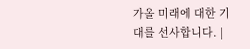가올 미래에 대한 기대를 선사합니다. |